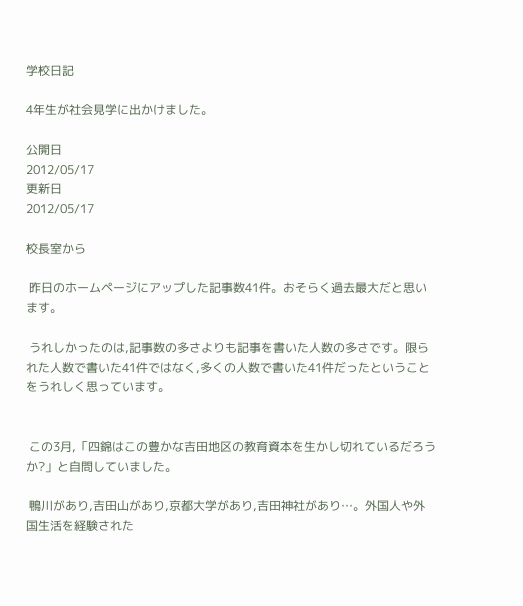学校日記

4年生が社会見学に出かけました。

公開日
2012/05/17
更新日
2012/05/17

校長室から

 昨日のホームページにアップした記事数41件。おそらく過去最大だと思います。

 うれしかったのは,記事数の多さよりも記事を書いた人数の多さです。限られた人数で書いた41件ではなく,多くの人数で書いた41件だったということをうれしく思っています。


 この3月,「四錦はこの豊かな吉田地区の教育資本を生かし切れているだろうか?」と自問していました。

 鴨川があり,吉田山があり,京都大学があり,吉田神社があり…。外国人や外国生活を経験された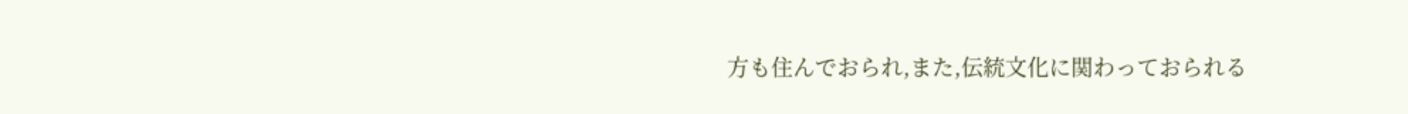方も住んでおられ,また,伝統文化に関わっておられる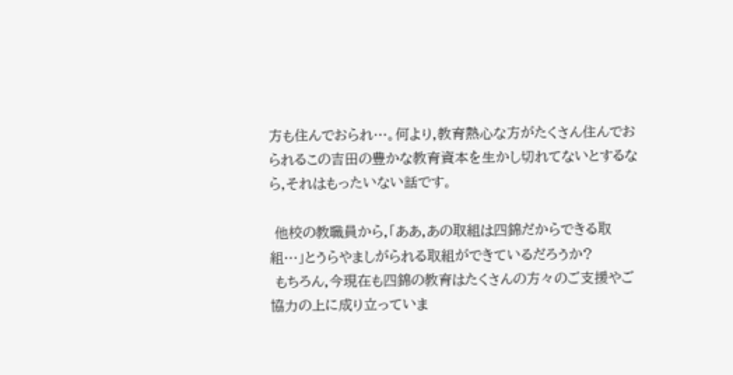方も住んでおられ…。何より,教育熱心な方がたくさん住んでおられるこの吉田の豊かな教育資本を生かし切れてないとするなら,それはもったいない話です。

 他校の教職員から,「ああ,あの取組は四錦だからできる取組…」とうらやましがられる取組ができているだろうか?
 もちろん,今現在も四錦の教育はたくさんの方々のご支援やご協力の上に成り立っていま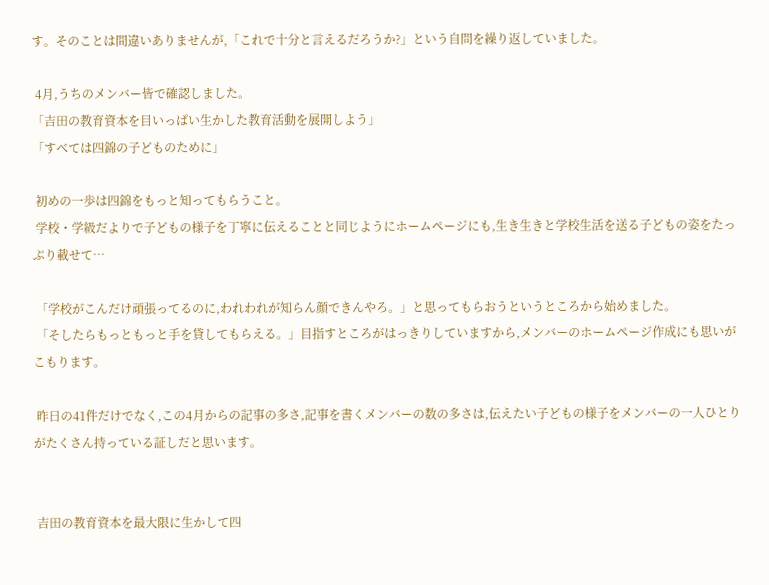す。そのことは間違いありませんが,「これで十分と言えるだろうか?」という自問を繰り返していました。

 4月,うちのメンバー皆で確認しました。
「吉田の教育資本を目いっぱい生かした教育活動を展開しよう」
「すべては四錦の子どものために」

 初めの一歩は四錦をもっと知ってもらうこと。
 学校・学級だよりで子どもの様子を丁寧に伝えることと同じようにホームページにも,生き生きと学校生活を送る子どもの姿をたっぷり載せて…

 「学校がこんだけ頑張ってるのに,われわれが知らん顔できんやろ。」と思ってもらおうというところから始めました。
 「そしたらもっともっと手を貸してもらえる。」目指すところがはっきりしていますから,メンバーのホームページ作成にも思いがこもります。

 昨日の41件だけでなく,この4月からの記事の多さ,記事を書くメンバーの数の多さは,伝えたい子どもの様子をメンバーの一人ひとりがたくさん持っている証しだと思います。


 吉田の教育資本を最大限に生かして四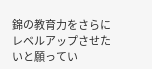錦の教育力をさらにレベルアップさせたいと願ってい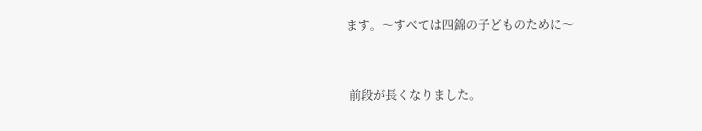ます。〜すべては四錦の子どものために〜


 前段が長くなりました。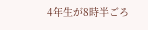4年生が8時半ごろ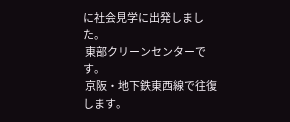に社会見学に出発しました。
 東部クリーンセンターです。
 京阪・地下鉄東西線で往復します。